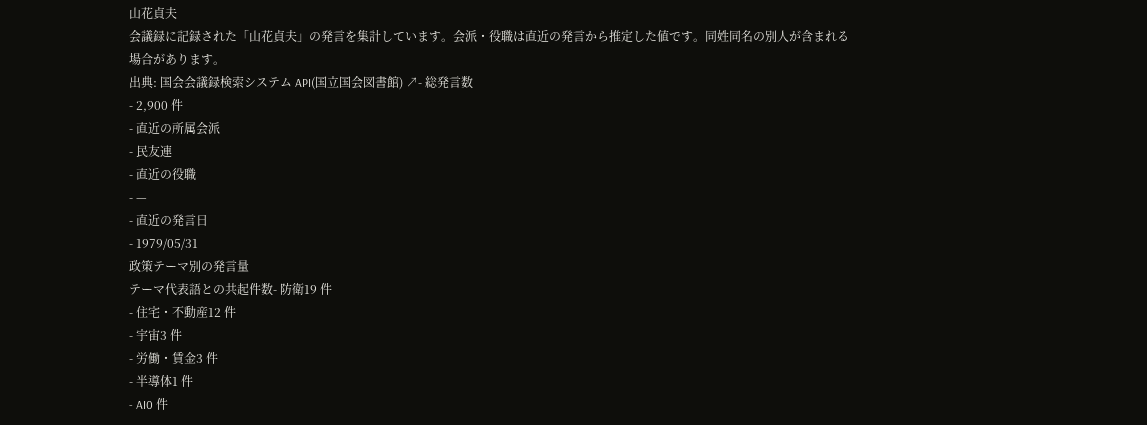山花貞夫
会議録に記録された「山花貞夫」の発言を集計しています。会派・役職は直近の発言から推定した値です。同姓同名の別人が含まれる場合があります。
出典: 国会会議録検索システム API(国立国会図書館) ↗- 総発言数
- 2,900 件
- 直近の所属会派
- 民友連
- 直近の役職
- —
- 直近の発言日
- 1979/05/31
政策テーマ別の発言量
テーマ代表語との共起件数- 防衛19 件
- 住宅・不動産12 件
- 宇宙3 件
- 労働・賃金3 件
- 半導体1 件
- AI0 件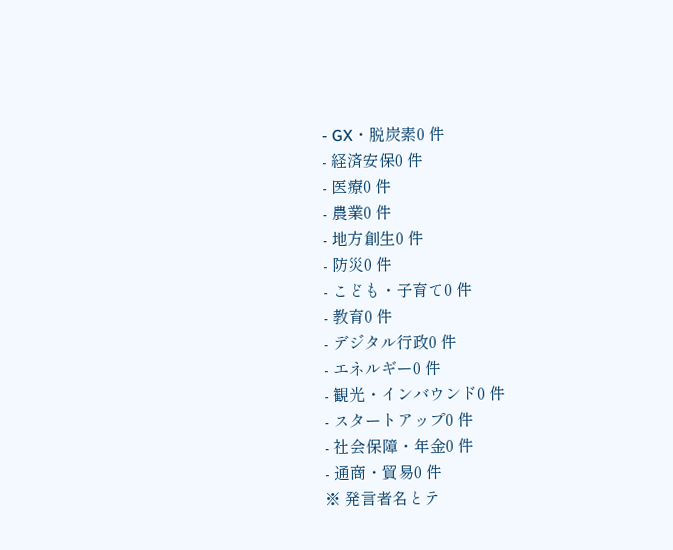- GX・脱炭素0 件
- 経済安保0 件
- 医療0 件
- 農業0 件
- 地方創生0 件
- 防災0 件
- こども・子育て0 件
- 教育0 件
- デジタル行政0 件
- エネルギー0 件
- 観光・インバウンド0 件
- スタートアップ0 件
- 社会保障・年金0 件
- 通商・貿易0 件
※ 発言者名とテ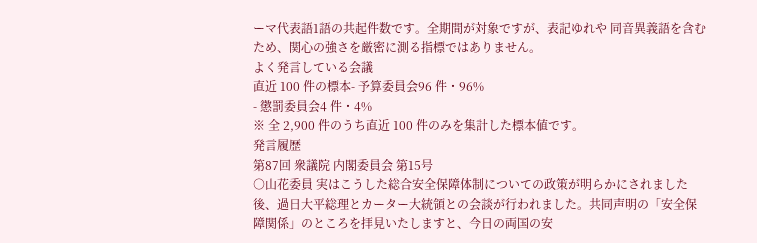ーマ代表語1語の共起件数です。全期間が対象ですが、表記ゆれや 同音異義語を含むため、関心の強さを厳密に測る指標ではありません。
よく発言している会議
直近 100 件の標本- 予算委員会96 件・96%
- 懲罰委員会4 件・4%
※ 全 2,900 件のうち直近 100 件のみを集計した標本値です。
発言履歴
第87回 衆議院 内閣委員会 第15号
○山花委員 実はこうした総合安全保障体制についての政策が明らかにされました後、過日大平総理とカーター大統領との会談が行われました。共同声明の「安全保障関係」のところを拝見いたしますと、今日の両国の安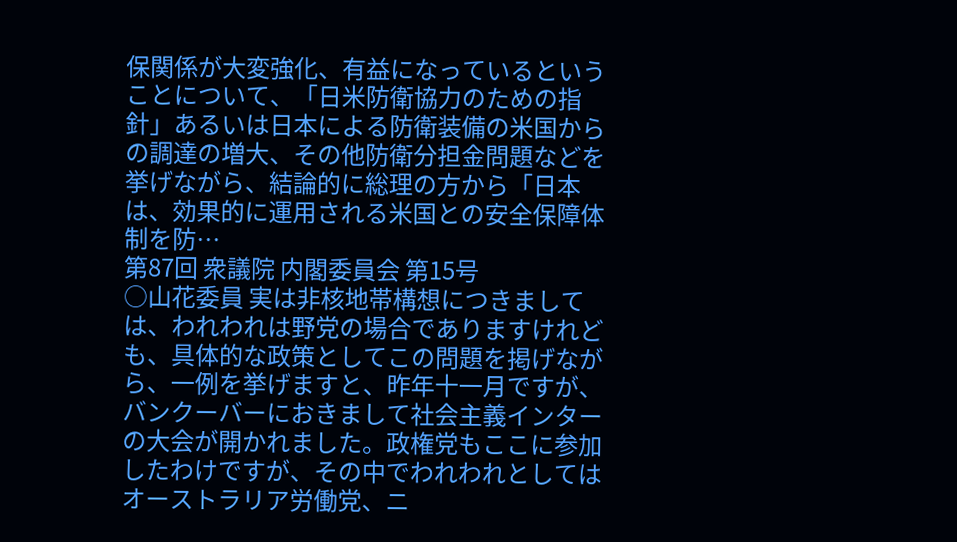保関係が大変強化、有益になっているということについて、「日米防衛協力のための指針」あるいは日本による防衛装備の米国からの調達の増大、その他防衛分担金問題などを挙げながら、結論的に総理の方から「日本は、効果的に運用される米国との安全保障体制を防…
第87回 衆議院 内閣委員会 第15号
○山花委員 実は非核地帯構想につきましては、われわれは野党の場合でありますけれども、具体的な政策としてこの問題を掲げながら、一例を挙げますと、昨年十一月ですが、バンクーバーにおきまして社会主義インターの大会が開かれました。政権党もここに参加したわけですが、その中でわれわれとしてはオーストラリア労働党、ニ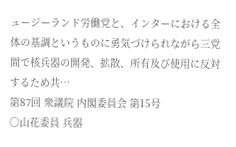ュージーランド労働党と、インターにおける全体の基調というものに勇気づけられながら三党間で核兵器の開発、拡散、所有及び使用に反対するため共…
第87回 衆議院 内閣委員会 第15号
○山花委員 兵器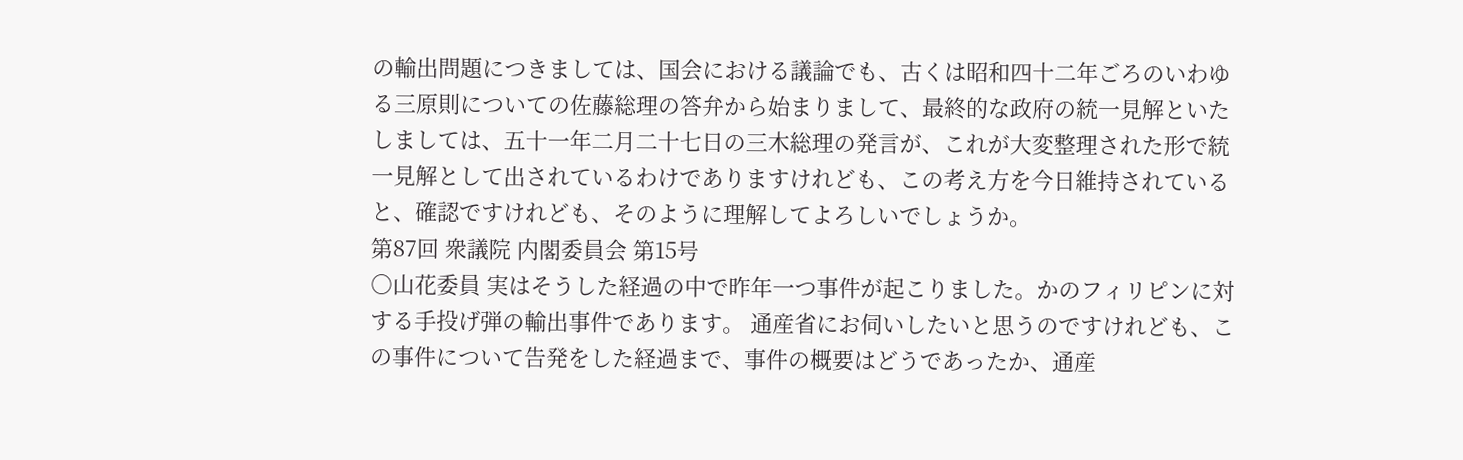の輸出問題につきましては、国会における議論でも、古くは昭和四十二年ごろのいわゆる三原則についての佐藤総理の答弁から始まりまして、最終的な政府の統一見解といたしましては、五十一年二月二十七日の三木総理の発言が、これが大変整理された形で統一見解として出されているわけでありますけれども、この考え方を今日維持されていると、確認ですけれども、そのように理解してよろしいでしょうか。
第87回 衆議院 内閣委員会 第15号
○山花委員 実はそうした経過の中で昨年一つ事件が起こりました。かのフィリピンに対する手投げ弾の輸出事件であります。 通産省にお伺いしたいと思うのですけれども、この事件について告発をした経過まで、事件の概要はどうであったか、通産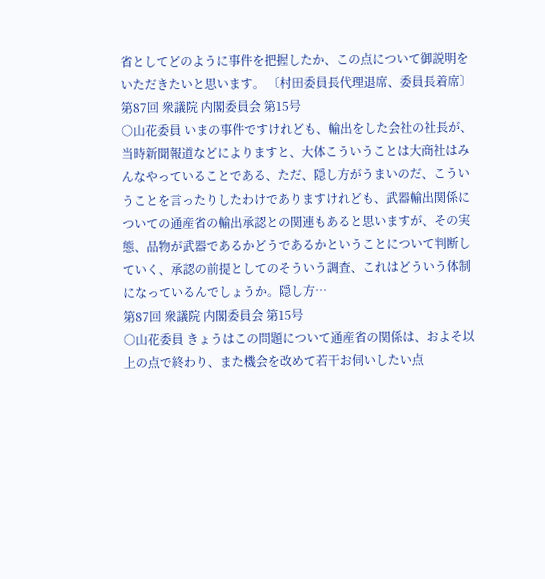省としてどのように事件を把握したか、この点について御説明をいただきたいと思います。 〔村田委員長代理退席、委員長着席〕
第87回 衆議院 内閣委員会 第15号
○山花委員 いまの事件ですけれども、輸出をした会社の社長が、当時新聞報道などによりますと、大体こういうことは大商社はみんなやっていることである、ただ、隠し方がうまいのだ、こういうことを言ったりしたわけでありますけれども、武器輸出関係についての通産省の輸出承認との関連もあると思いますが、その実態、品物が武器であるかどうであるかということについて判断していく、承認の前提としてのそういう調査、これはどういう体制になっているんでしょうか。隠し方…
第87回 衆議院 内閣委員会 第15号
○山花委員 きょうはこの問題について通産省の関係は、およそ以上の点で終わり、また機会を改めて若干お伺いしたい点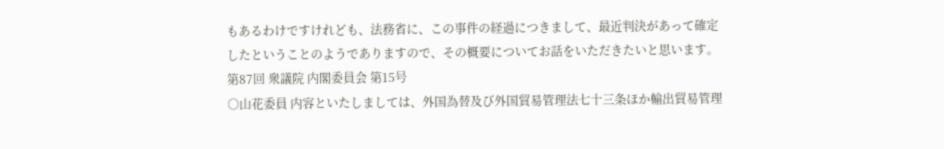もあるわけですけれども、法務省に、この事件の経過につきまして、最近判決があって確定したということのようでありますので、その概要についてお話をいただきたいと思います。
第87回 衆議院 内閣委員会 第15号
○山花委員 内容といたしましては、外国為替及び外国貿易管理法七十三条ほか輸出貿易管理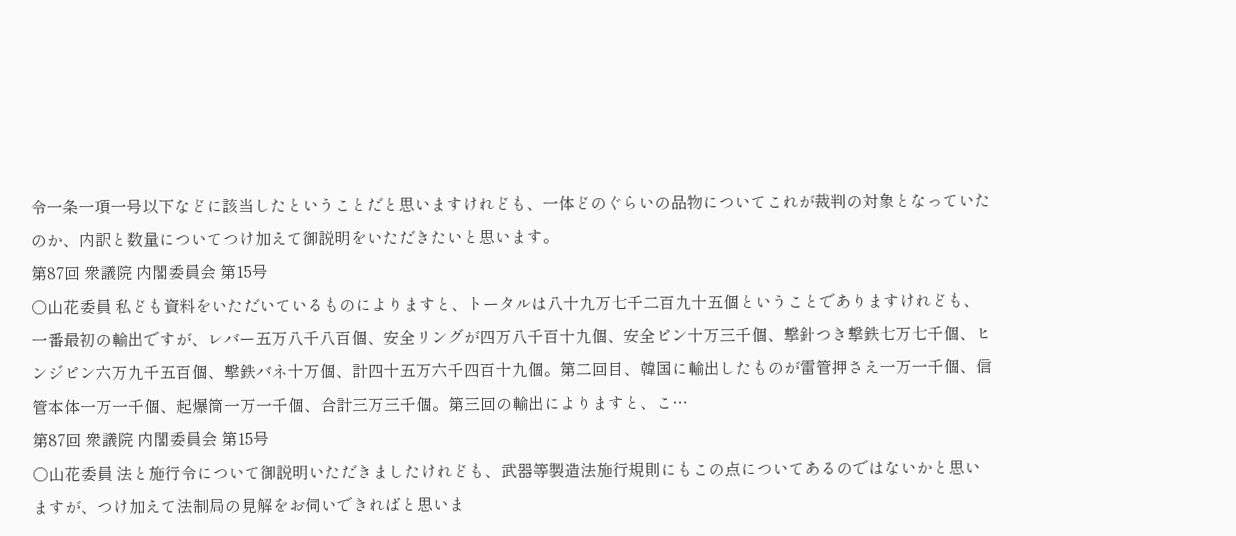令一条一項一号以下などに該当したということだと思いますけれども、一体どのぐらいの品物についてこれが裁判の対象となっていたのか、内訳と数量についてつけ加えて御説明をいただきたいと思います。
第87回 衆議院 内閣委員会 第15号
○山花委員 私ども資料をいただいているものによりますと、トータルは八十九万七千二百九十五個ということでありますけれども、一番最初の輸出ですが、レバー五万八千八百個、安全リングが四万八千百十九個、安全ピン十万三千個、撃針つき撃鉄七万七千個、ヒンジピン六万九千五百個、撃鉄バネ十万個、計四十五万六千四百十九個。第二回目、韓国に輸出したものが雷管押さえ一万一千個、信管本体一万一千個、起爆筒一万一千個、合計三万三千個。第三回の輸出によりますと、こ…
第87回 衆議院 内閣委員会 第15号
○山花委員 法と施行令について御説明いただきましたけれども、武器等製造法施行規則にもこの点についてあるのではないかと思いますが、つけ加えて法制局の見解をお伺いできればと思いま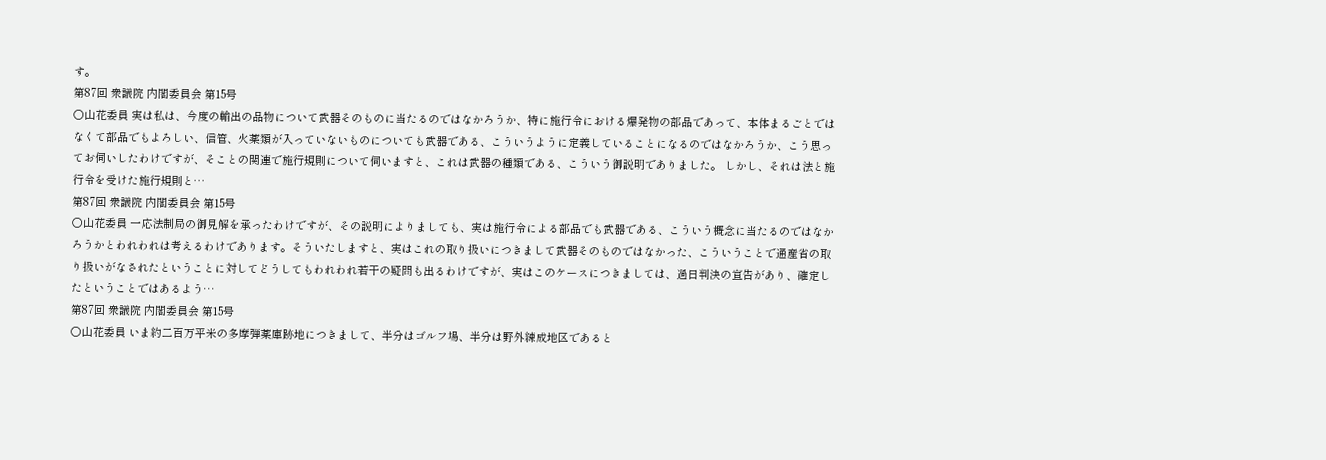す。
第87回 衆議院 内閣委員会 第15号
○山花委員 実は私は、今度の輸出の品物について武器そのものに当たるのではなかろうか、特に施行令における爆発物の部品であって、本体まるごとではなくて部品でもよろしい、信管、火薬類が入っていないものについても武器である、こういうように定義していることになるのではなかろうか、こう思ってお伺いしたわけですが、そことの関連で施行規則について伺いますと、これは武器の種類である、こういう御説明でありました。 しかし、それは法と施行令を受けた施行規則と…
第87回 衆議院 内閣委員会 第15号
○山花委員 一応法制局の御見解を承ったわけですが、その説明によりましても、実は施行令による部品でも武器である、こういう概念に当たるのではなかろうかとわれわれは考えるわけであります。そういたしますと、実はこれの取り扱いにつきまして武器そのものではなかった、こういうことで通産省の取り扱いがなされたということに対してどうしてもわれわれ若干の疑問も出るわけですが、実はこのケースにつきましては、過日判決の宣告があり、確定したということではあるよう…
第87回 衆議院 内閣委員会 第15号
○山花委員 いま約二百万平米の多摩弾薬庫跡地につきまして、半分はゴルフ場、半分は野外練成地区であると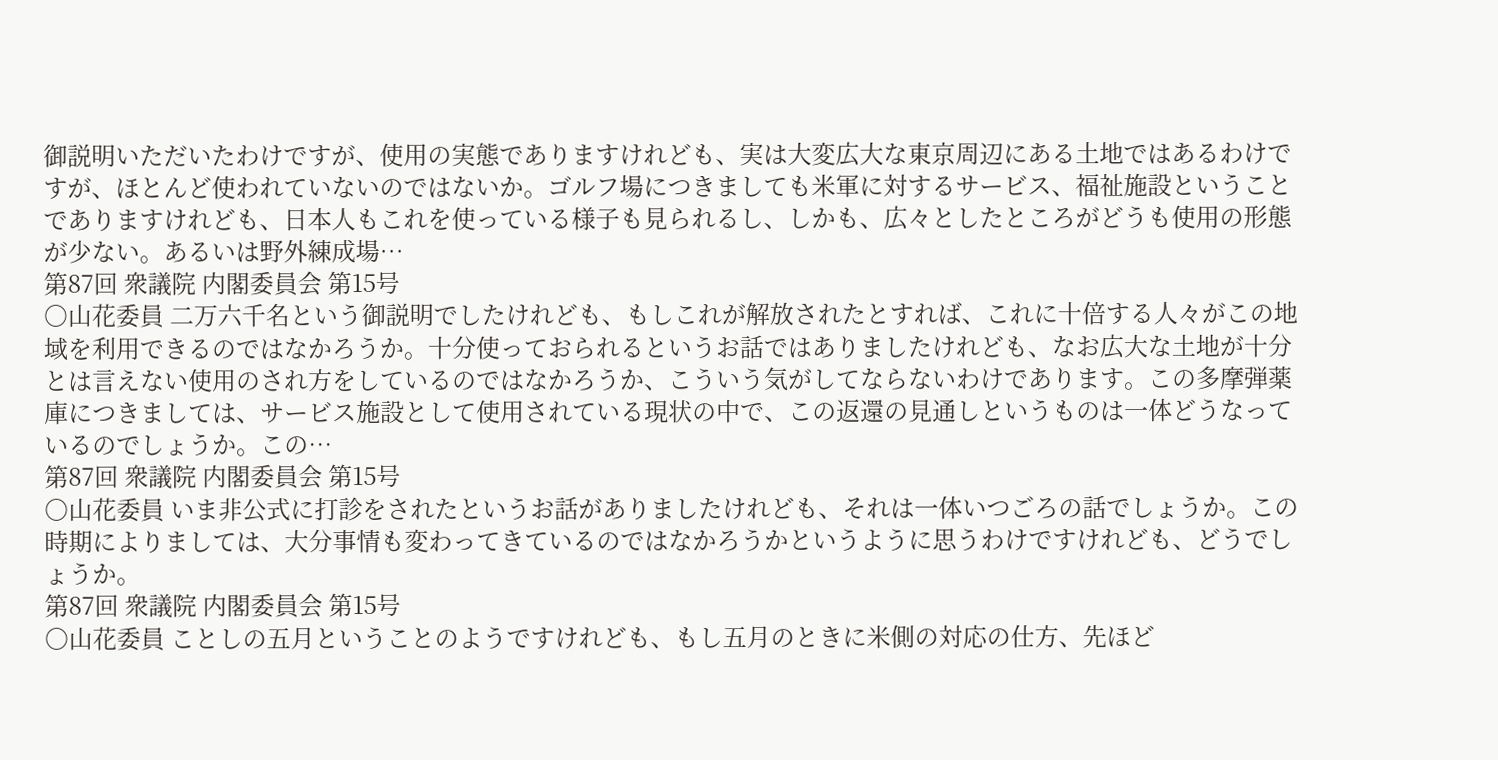御説明いただいたわけですが、使用の実態でありますけれども、実は大変広大な東京周辺にある土地ではあるわけですが、ほとんど使われていないのではないか。ゴルフ場につきましても米軍に対するサービス、福祉施設ということでありますけれども、日本人もこれを使っている様子も見られるし、しかも、広々としたところがどうも使用の形態が少ない。あるいは野外練成場…
第87回 衆議院 内閣委員会 第15号
○山花委員 二万六千名という御説明でしたけれども、もしこれが解放されたとすれば、これに十倍する人々がこの地域を利用できるのではなかろうか。十分使っておられるというお話ではありましたけれども、なお広大な土地が十分とは言えない使用のされ方をしているのではなかろうか、こういう気がしてならないわけであります。この多摩弾薬庫につきましては、サービス施設として使用されている現状の中で、この返還の見通しというものは一体どうなっているのでしょうか。この…
第87回 衆議院 内閣委員会 第15号
○山花委員 いま非公式に打診をされたというお話がありましたけれども、それは一体いつごろの話でしょうか。この時期によりましては、大分事情も変わってきているのではなかろうかというように思うわけですけれども、どうでしょうか。
第87回 衆議院 内閣委員会 第15号
○山花委員 ことしの五月ということのようですけれども、もし五月のときに米側の対応の仕方、先ほど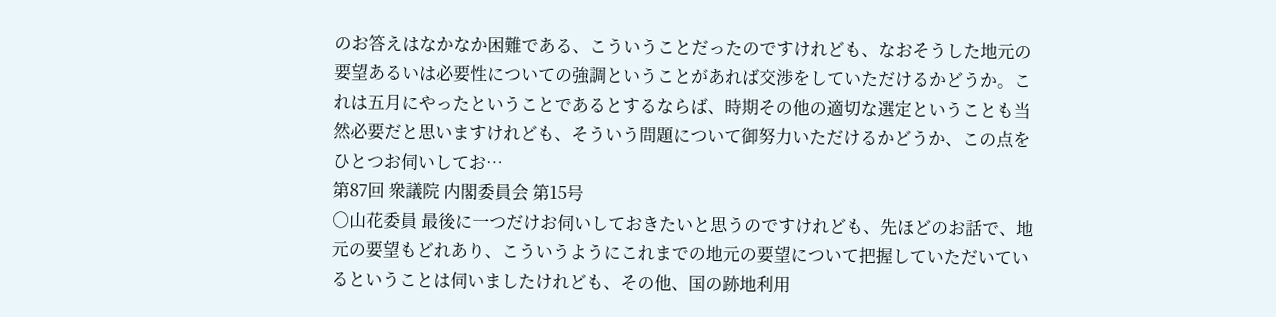のお答えはなかなか困難である、こういうことだったのですけれども、なおそうした地元の要望あるいは必要性についての強調ということがあれば交渉をしていただけるかどうか。これは五月にやったということであるとするならば、時期その他の適切な選定ということも当然必要だと思いますけれども、そういう問題について御努力いただけるかどうか、この点をひとつお伺いしてお…
第87回 衆議院 内閣委員会 第15号
○山花委員 最後に一つだけお伺いしておきたいと思うのですけれども、先ほどのお話で、地元の要望もどれあり、こういうようにこれまでの地元の要望について把握していただいているということは伺いましたけれども、その他、国の跡地利用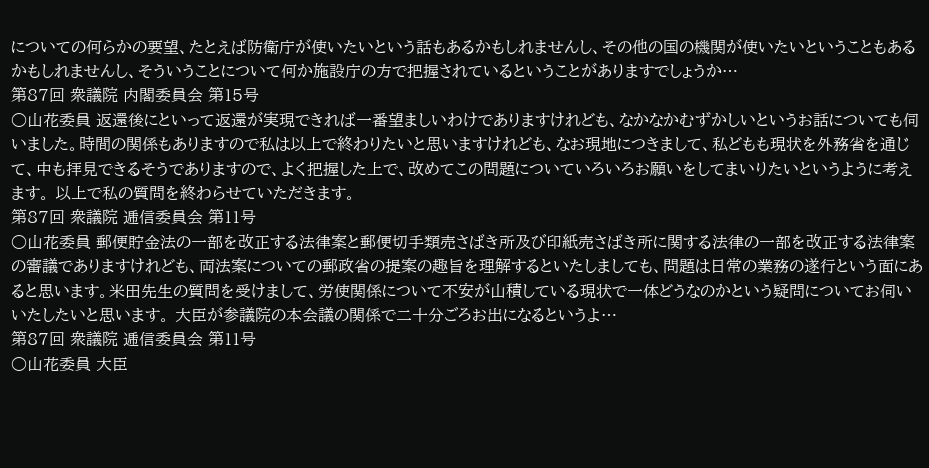についての何らかの要望、たとえば防衛庁が使いたいという話もあるかもしれませんし、その他の国の機関が使いたいということもあるかもしれませんし、そういうことについて何か施設庁の方で把握されているということがありますでしょうか…
第87回 衆議院 内閣委員会 第15号
○山花委員 返還後にといって返還が実現できれば一番望ましいわけでありますけれども、なかなかむずかしいというお話についても伺いました。時間の関係もありますので私は以上で終わりたいと思いますけれども、なお現地につきまして、私どもも現状を外務省を通じて、中も拝見できるそうでありますので、よく把握した上で、改めてこの問題についていろいろお願いをしてまいりたいというように考えます。 以上で私の質問を終わらせていただきます。
第87回 衆議院 逓信委員会 第11号
○山花委員 郵便貯金法の一部を改正する法律案と郵便切手類売さばき所及び印紙売さばき所に関する法律の一部を改正する法律案の審議でありますけれども、両法案についての郵政省の提案の趣旨を理解するといたしましても、問題は日常の業務の遂行という面にあると思います。米田先生の質問を受けまして、労使関係について不安が山積している現状で一体どうなのかという疑問についてお伺いいたしたいと思います。 大臣が参議院の本会議の関係で二十分ごろお出になるというよ…
第87回 衆議院 逓信委員会 第11号
○山花委員 大臣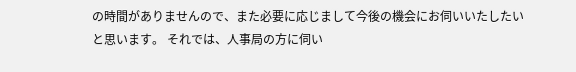の時間がありませんので、また必要に応じまして今後の機会にお伺いいたしたいと思います。 それでは、人事局の方に伺い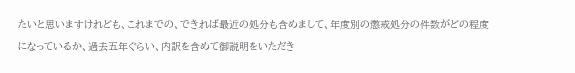たいと思いますけれども、これまでの、できれば最近の処分も含めまして、年度別の懲戒処分の件数がどの程度になっているか、過去五年ぐらい、内訳を含めて御説明をいただき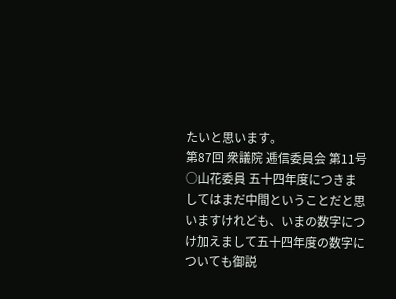たいと思います。
第87回 衆議院 逓信委員会 第11号
○山花委員 五十四年度につきましてはまだ中間ということだと思いますけれども、いまの数字につけ加えまして五十四年度の数字についても御説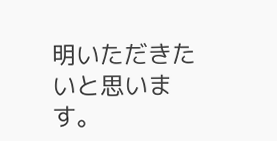明いただきたいと思います。